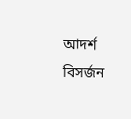আদর্শ বিসর্জন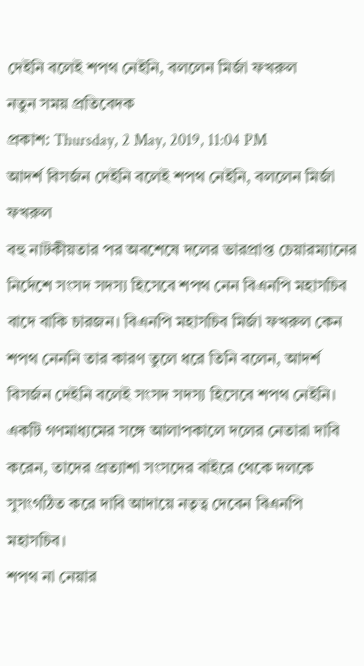দেইনি বলেই শপথ নেইনি, বললেন মির্জা ফখরুল
নতুন সময় প্রতিবেদক
প্রকাশ: Thursday, 2 May, 2019, 11:04 PM
আদর্শ বিসর্জন দেইনি বলেই শপথ নেইনি, বললেন মির্জা ফখরুল
বহু নাটকীয়তার পর অবশেষে দলের ভারপ্রাপ্ত চেয়ারম্যানের নির্দেশে সংসদ সদস্য হিসেবে শপথ নেন বিএনপি মহাসচিব বাদে বাকি চারজন। বিএনপি মহাসচিব মির্জা ফখরুল কেন শপথ নেননি তার কারণ তুলে ধরে তিনি বলেন, আদর্শ বিসর্জন দেইনি বলেই সংসদ সদস্য হিসেবে শপথ নেইনি। একটি গণমাধ্যমের সঙ্গে আলাপকালে দলের নেতারা দাবি করেন, তাদের প্রত্যাশা সংসদের বাইরে থেকে দলকে সুসংগঠিত করে দাবি আদায়ে নতৃত্ব দেবেন বিএনপি মহাসচিব।
শপথ না নেয়ার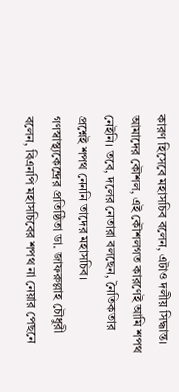কারণ হিসেবে মহাসচিব বলেন, এটাও দলীয় সিদ্ধান্ত। আমাদের কৌশল, এই কৌশলগত কারণেই আমি শপথ নেইনি। তবে, দলের নেতারা বলছেন, নৈতিকতার প্রশ্নেই শপথ নেননি তাদের মহাসচিব।
গণস্বাস্থ্যকেন্দ্রের প্রতিষ্ঠিতা ডা. জাফরুল্লাহ চৌধুরী বলেন, বিএনপি মহাসচিবের শপথ না নেয়ার পেছনে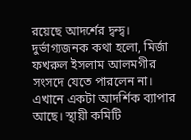রয়েছে আদর্শের দ্বন্দ্ব। দুর্ভাগ্যজনক কথা হলো, মির্জা ফখরুল ইসলাম আলমগীর সংসদে যেতে পারলেন না। এখানে একটা আদর্শিক ব্যাপার আছে। স্থায়ী কমিটি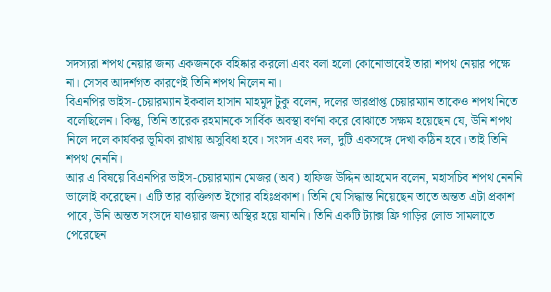সদস্যরা শপথ নেয়ার জন্য একজনকে বহিষ্কার করলো এবং বলা হলো কোনোভাবেই তারা শপথ নেয়ার পক্ষে না। সেসব আদর্শগত কারণেই তিনি শপথ নিলেন না।
বিএনপির ভাইস-চেয়ারম্যান ইকবাল হাসান মাহমুদ টুকু বলেন, দলের ভারপ্রাপ্ত চেয়ারম্যান তাকেও শপথ নিতে বলেছিলেন। কিন্তু, তিনি তারেক রহমানকে সার্বিক অবস্থা বর্ণনা করে বোঝাতে সক্ষম হয়েছেন যে, উনি শপথ নিলে দলে কার্যকর ভূমিকা রাখায় অসুবিধা হবে। সংসদ এবং দল, দুটি একসঙ্গে দেখা কঠিন হবে। তাই তিনি শপথ নেননি।
আর এ বিষয়ে বিএনপির ভাইস-চেয়ারম্যান মেজর (অব) হাফিজ উদ্দিন আহমেদ বলেন, মহাসচিব শপথ নেননি ভালোই করেছেন। এটি তার ব্যক্তিগত ইগোর বহিঃপ্রকাশ। তিনি যে সিদ্ধান্ত নিয়েছেন তাতে অন্তত এটা প্রকাশ পাবে, উনি অন্তত সংসদে যাওয়ার জন্য অস্থির হয়ে যাননি। তিনি একটি ট্যাক্স ফ্রি গাড়ির লোভ সামলাতে পেরেছেন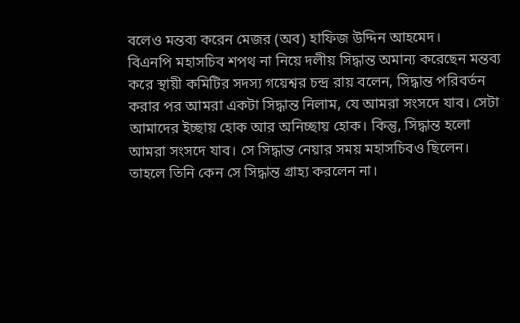বলেও মন্তব্য করেন মেজর (অব) হাফিজ উদ্দিন আহমেদ।
বিএনপি মহাসচিব শপথ না নিয়ে দলীয় সিদ্ধান্ত অমান্য করেছেন মন্তব্য করে স্থায়ী কমিটির সদস্য গয়েশ্বর চন্দ্র রায় বলেন, সিদ্ধান্ত পরিবর্তন করার পর আমরা একটা সিদ্ধান্ত নিলাম, যে আমরা সংসদে যাব। সেটা আমাদের ইচ্ছায় হোক আর অনিচ্ছায় হোক। কিন্তু, সিদ্ধান্ত হলো আমরা সংসদে যাব। সে সিদ্ধান্ত নেয়ার সময় মহাসচিবও ছিলেন। তাহলে তিনি কেন সে সিদ্ধান্ত গ্রাহ্য করলেন না।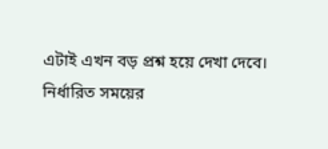এটাই এখন বড় প্রশ্ন হয়ে দেখা দেবে।
নির্ধারিত সময়ের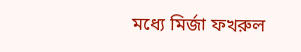মধ্যে মির্জা ফখরুল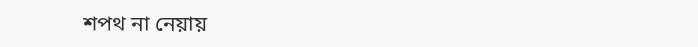শপথ না নেয়ায়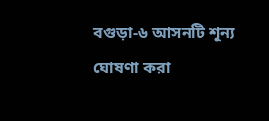বগুড়া-৬ আসনটি শূন্য ঘোষণা করা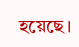হয়েছে।